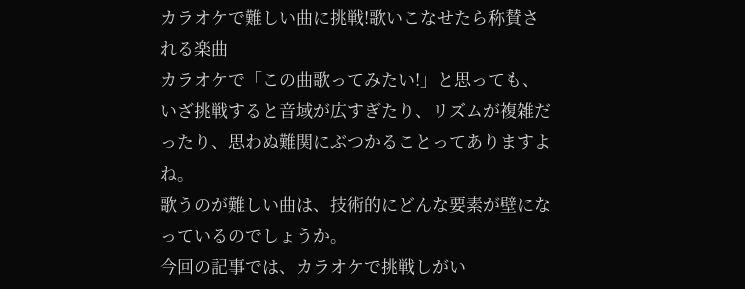カラオケで難しい曲に挑戦!歌いこなせたら称賛される楽曲
カラオケで「この曲歌ってみたい!」と思っても、いざ挑戦すると音域が広すぎたり、リズムが複雑だったり、思わぬ難関にぶつかることってありますよね。
歌うのが難しい曲は、技術的にどんな要素が壁になっているのでしょうか。
今回の記事では、カラオケで挑戦しがい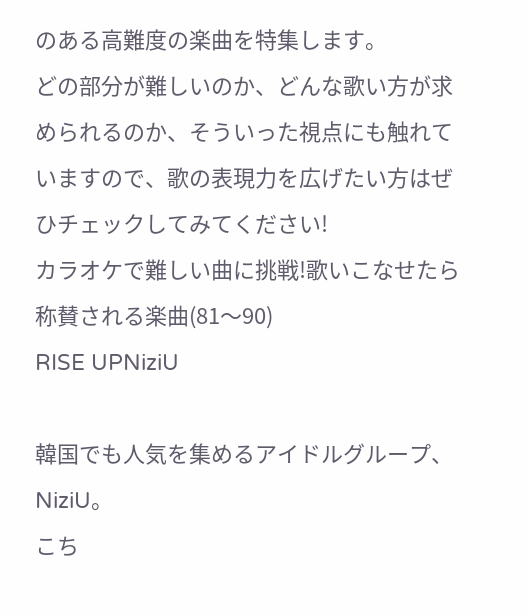のある高難度の楽曲を特集します。
どの部分が難しいのか、どんな歌い方が求められるのか、そういった視点にも触れていますので、歌の表現力を広げたい方はぜひチェックしてみてください!
カラオケで難しい曲に挑戦!歌いこなせたら称賛される楽曲(81〜90)
RISE UPNiziU

韓国でも人気を集めるアイドルグループ、NiziU。
こち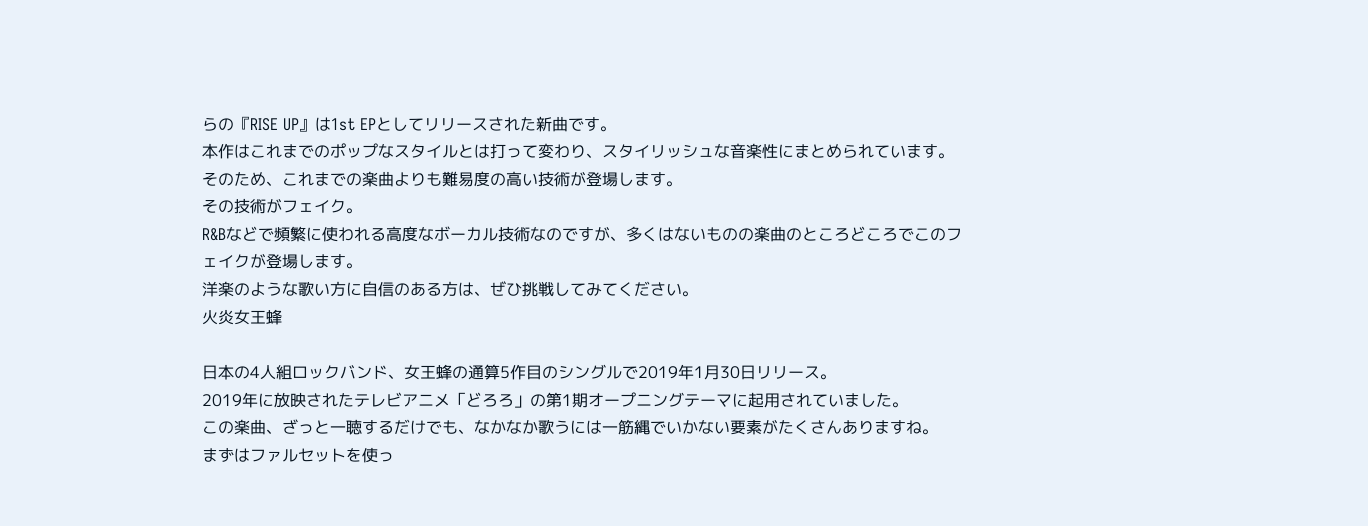らの『RISE UP』は1st EPとしてリリースされた新曲です。
本作はこれまでのポップなスタイルとは打って変わり、スタイリッシュな音楽性にまとめられています。
そのため、これまでの楽曲よりも難易度の高い技術が登場します。
その技術がフェイク。
R&Bなどで頻繁に使われる高度なボーカル技術なのですが、多くはないものの楽曲のところどころでこのフェイクが登場します。
洋楽のような歌い方に自信のある方は、ぜひ挑戦してみてください。
火炎女王蜂

日本の4人組ロックバンド、女王蜂の通算5作目のシングルで2019年1月30日リリース。
2019年に放映されたテレビアニメ「どろろ」の第1期オープニングテーマに起用されていました。
この楽曲、ざっと一聴するだけでも、なかなか歌うには一筋縄でいかない要素がたくさんありますね。
まずはファルセットを使っ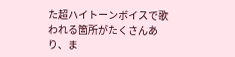た超ハイトーンボイスで歌われる箇所がたくさんあり、ま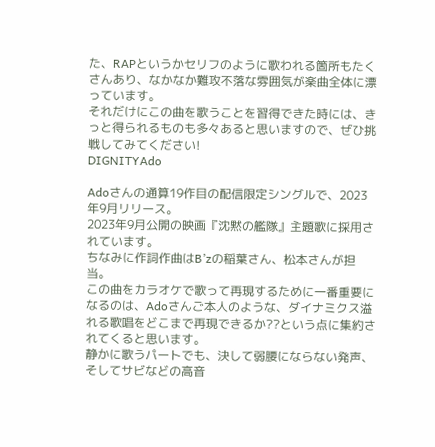た、RAPというかセリフのように歌われる箇所もたくさんあり、なかなか難攻不落な雰囲気が楽曲全体に漂っています。
それだけにこの曲を歌うことを習得できた時には、きっと得られるものも多々あると思いますので、ぜひ挑戦してみてください!
DIGNITYAdo

Adoさんの通算19作目の配信限定シングルで、2023年9月リリース。
2023年9月公開の映画『沈黙の艦隊』主題歌に採用されています。
ちなみに作詞作曲はB’zの稲葉さん、松本さんが担当。
この曲をカラオケで歌って再現するために一番重要になるのは、Adoさんご本人のような、ダイナミクス溢れる歌唱をどこまで再現できるか??という点に集約されてくると思います。
静かに歌うパートでも、決して弱腰にならない発声、そしてサビなどの高音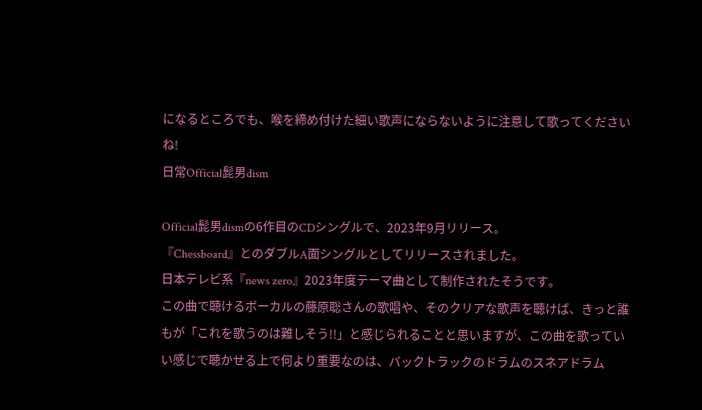になるところでも、喉を締め付けた細い歌声にならないように注意して歌ってくださいね!
日常Official髭男dism

Official髭男dismの6作目のCDシングルで、2023年9月リリース。
『Chessboard』とのダブルA面シングルとしてリリースされました。
日本テレビ系『news zero』2023年度テーマ曲として制作されたそうです。
この曲で聴けるボーカルの藤原聡さんの歌唱や、そのクリアな歌声を聴けば、きっと誰もが「これを歌うのは難しそう!!」と感じられることと思いますが、この曲を歌っていい感じで聴かせる上で何より重要なのは、バックトラックのドラムのスネアドラム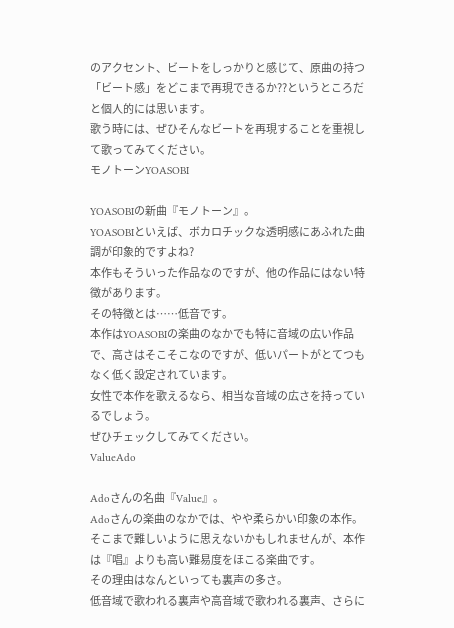のアクセント、ビートをしっかりと感じて、原曲の持つ「ビート感」をどこまで再現できるか??というところだと個人的には思います。
歌う時には、ぜひそんなビートを再現することを重視して歌ってみてください。
モノトーンYOASOBI

YOASOBIの新曲『モノトーン』。
YOASOBIといえば、ボカロチックな透明感にあふれた曲調が印象的ですよね?
本作もそういった作品なのですが、他の作品にはない特徴があります。
その特徴とは……低音です。
本作はYOASOBIの楽曲のなかでも特に音域の広い作品で、高さはそこそこなのですが、低いパートがとてつもなく低く設定されています。
女性で本作を歌えるなら、相当な音域の広さを持っているでしょう。
ぜひチェックしてみてください。
ValueAdo

Adoさんの名曲『Value』。
Adoさんの楽曲のなかでは、やや柔らかい印象の本作。
そこまで難しいように思えないかもしれませんが、本作は『唱』よりも高い難易度をほこる楽曲です。
その理由はなんといっても裏声の多さ。
低音域で歌われる裏声や高音域で歌われる裏声、さらに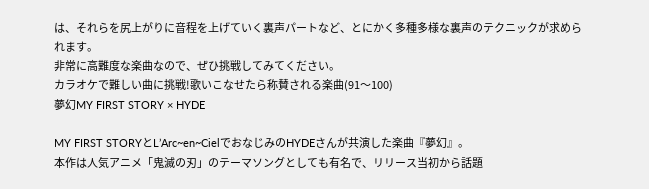は、それらを尻上がりに音程を上げていく裏声パートなど、とにかく多種多様な裏声のテクニックが求められます。
非常に高難度な楽曲なので、ぜひ挑戦してみてください。
カラオケで難しい曲に挑戦!歌いこなせたら称賛される楽曲(91〜100)
夢幻MY FIRST STORY × HYDE

MY FIRST STORYとL’Arc~en~CielでおなじみのHYDEさんが共演した楽曲『夢幻』。
本作は人気アニメ「鬼滅の刃」のテーマソングとしても有名で、リリース当初から話題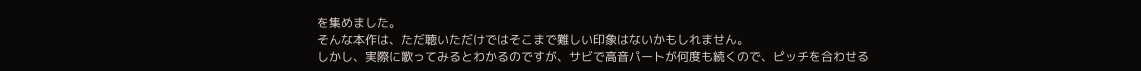を集めました。
そんな本作は、ただ聴いただけではそこまで難しい印象はないかもしれません。
しかし、実際に歌ってみるとわかるのですが、サビで高音パートが何度も続くので、ピッチを合わせる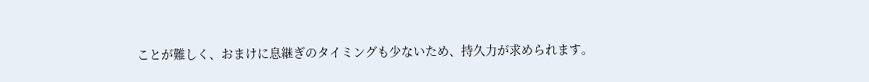ことが難しく、おまけに息継ぎのタイミングも少ないため、持久力が求められます。